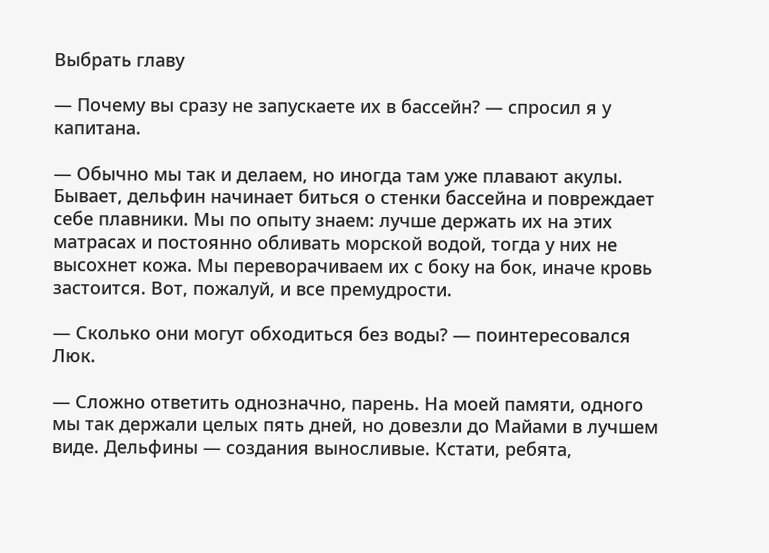Выбрать главу

— Почему вы сразу не запускаете их в бассейн? — спросил я у капитана.

— Обычно мы так и делаем, но иногда там уже плавают акулы. Бывает, дельфин начинает биться о стенки бассейна и повреждает себе плавники. Мы по опыту знаем: лучше держать их на этих матрасах и постоянно обливать морской водой, тогда у них не высохнет кожа. Мы переворачиваем их с боку на бок, иначе кровь застоится. Вот, пожалуй, и все премудрости.

— Сколько они могут обходиться без воды? — поинтересовался Люк.

— Сложно ответить однозначно, парень. На моей памяти, одного мы так держали целых пять дней, но довезли до Майами в лучшем виде. Дельфины — создания выносливые. Кстати, ребята,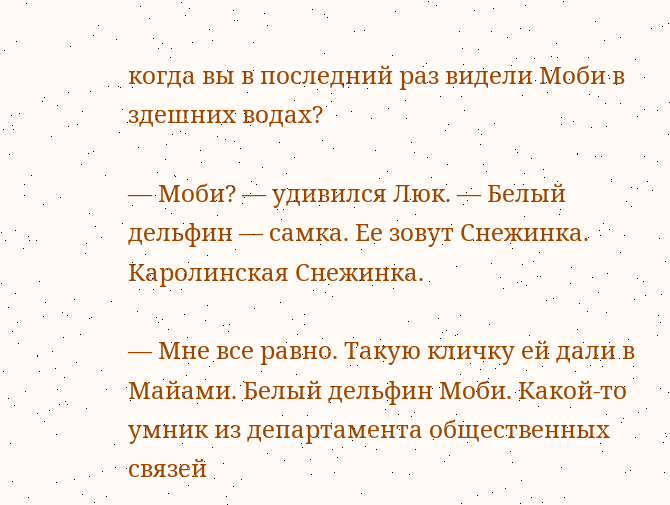когда вы в последний раз видели Моби в здешних водах?

— Моби? — удивился Люк. — Белый дельфин — самка. Ее зовут Снежинка. Каролинская Снежинка.

— Мне все равно. Такую кличку ей дали в Майами. Белый дельфин Моби. Какой-то умник из департамента общественных связей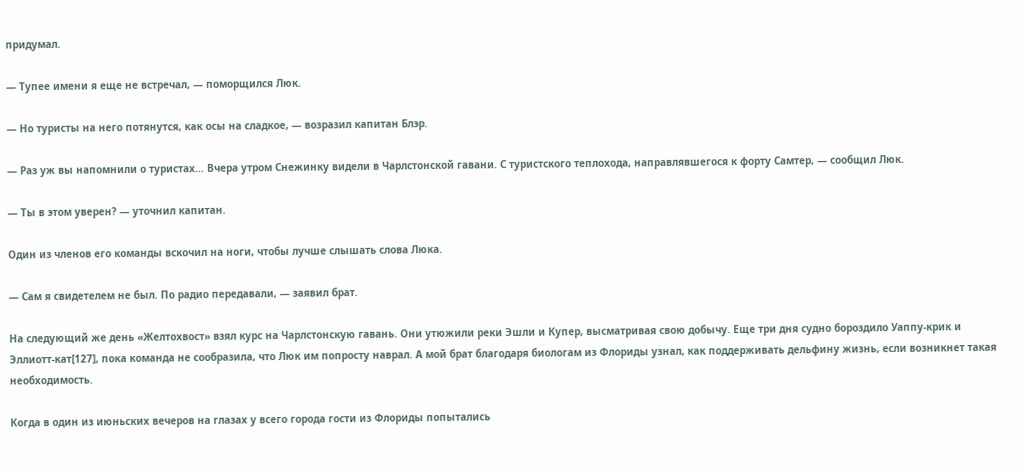придумал.

— Тупее имени я еще не встречал, — поморщился Люк.

— Но туристы на него потянутся, как осы на сладкое, — возразил капитан Блэр.

— Раз уж вы напомнили о туристах… Вчера утром Снежинку видели в Чарлстонской гавани. С туристского теплохода, направлявшегося к форту Самтер, — сообщил Люк.

— Ты в этом уверен? — уточнил капитан.

Один из членов его команды вскочил на ноги, чтобы лучше слышать слова Люка.

— Сам я свидетелем не был. По радио передавали, — заявил брат.

На следующий же день «Желтохвост» взял курс на Чарлстонскую гавань. Они утюжили реки Эшли и Купер, высматривая свою добычу. Еще три дня судно бороздило Уаппу-крик и Эллиотт-кат[127], пока команда не сообразила, что Люк им попросту наврал. А мой брат благодаря биологам из Флориды узнал, как поддерживать дельфину жизнь, если возникнет такая необходимость.

Когда в один из июньских вечеров на глазах у всего города гости из Флориды попытались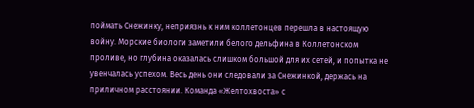поймать Снежинку, неприязнь к ним коллетонцев перешла в настоящую войну. Морские биологи заметили белого дельфина в Коллетонском проливе, но глубина оказалась слишком большой для их сетей, и попытка не увенчалась успехом. Весь день они следовали за Снежинкой, держась на приличном расстоянии. Команда «Желтохвоста» с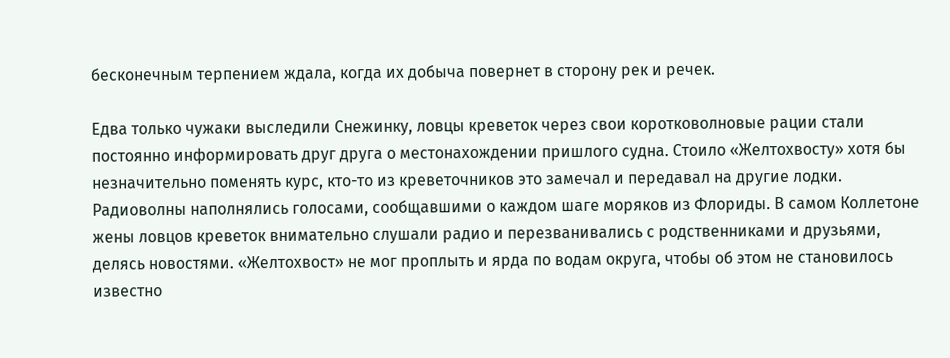бесконечным терпением ждала, когда их добыча повернет в сторону рек и речек.

Едва только чужаки выследили Снежинку, ловцы креветок через свои коротковолновые рации стали постоянно информировать друг друга о местонахождении пришлого судна. Стоило «Желтохвосту» хотя бы незначительно поменять курс, кто-то из креветочников это замечал и передавал на другие лодки. Радиоволны наполнялись голосами, сообщавшими о каждом шаге моряков из Флориды. В самом Коллетоне жены ловцов креветок внимательно слушали радио и перезванивались с родственниками и друзьями, делясь новостями. «Желтохвост» не мог проплыть и ярда по водам округа, чтобы об этом не становилось известно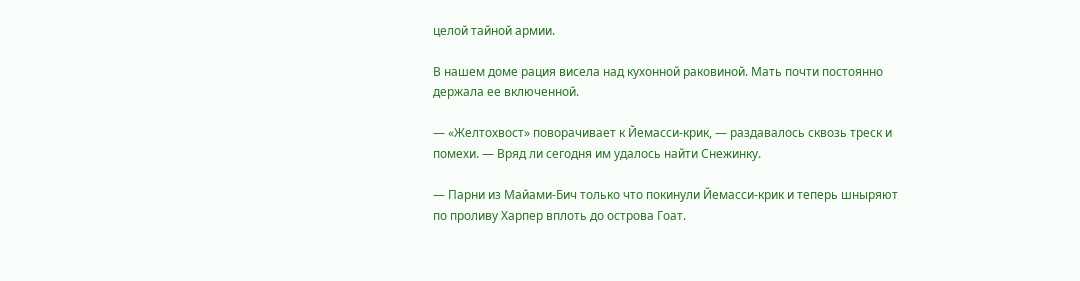целой тайной армии.

В нашем доме рация висела над кухонной раковиной. Мать почти постоянно держала ее включенной.

— «Желтохвост» поворачивает к Йемасси-крик, — раздавалось сквозь треск и помехи. — Вряд ли сегодня им удалось найти Снежинку.

— Парни из Майами-Бич только что покинули Йемасси-крик и теперь шныряют по проливу Харпер вплоть до острова Гоат.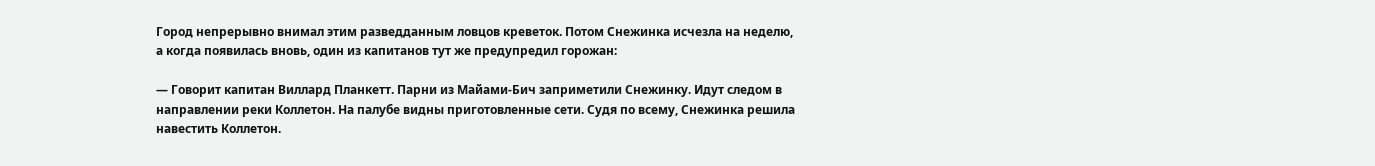Город непрерывно внимал этим разведданным ловцов креветок. Потом Снежинка исчезла на неделю, а когда появилась вновь, один из капитанов тут же предупредил горожан:

— Говорит капитан Виллард Планкетт. Парни из Майами-Бич заприметили Снежинку. Идут следом в направлении реки Коллетон. На палубе видны приготовленные сети. Судя по всему, Снежинка решила навестить Коллетон.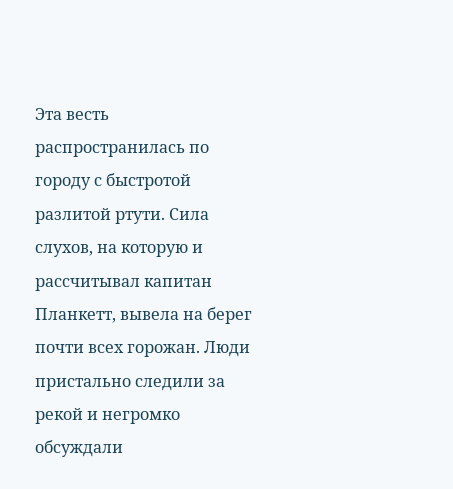Эта весть распространилась по городу с быстротой разлитой ртути. Сила слухов, на которую и рассчитывал капитан Планкетт, вывела на берег почти всех горожан. Люди пристально следили за рекой и негромко обсуждали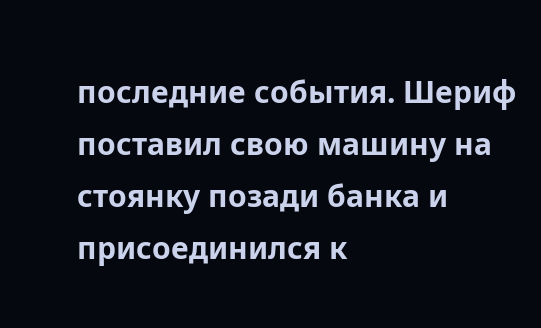последние события. Шериф поставил свою машину на стоянку позади банка и присоединился к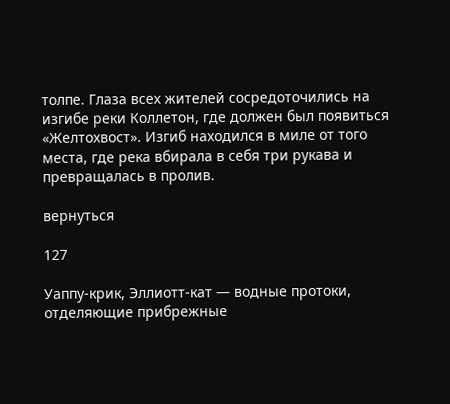толпе. Глаза всех жителей сосредоточились на изгибе реки Коллетон, где должен был появиться «Желтохвост». Изгиб находился в миле от того места, где река вбирала в себя три рукава и превращалась в пролив.

вернуться

127

Уаппу-крик, Эллиотт-кат — водные протоки, отделяющие прибрежные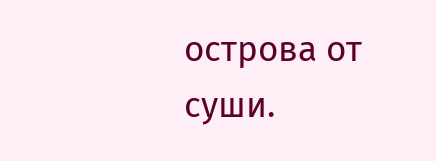острова от суши.